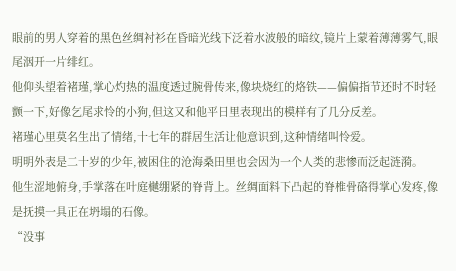眼前的男人穿着的黑色丝绸衬衫在昏暗光线下泛着水波般的暗纹,镜片上蒙着薄薄雾气,眼尾洇开一片绯红。
他仰头望着褚瑾,掌心灼热的温度透过腕骨传来,像块烧红的烙铁——偏偏指节还时不时轻颤一下,好像乞尾求怜的小狗,但这又和他平日里表现出的模样有了几分反差。
褚瑾心里莫名生出了情绪,十七年的群居生活让他意识到,这种情绪叫怜爱。
明明外表是二十岁的少年,被困住的沧海桑田里也会因为一个人类的悲惨而泛起涟漪。
他生涩地俯身,手掌落在叶庭樾绷紧的脊背上。丝绸面料下凸起的脊椎骨硌得掌心发疼,像是抚摸一具正在坍塌的石像。
“没事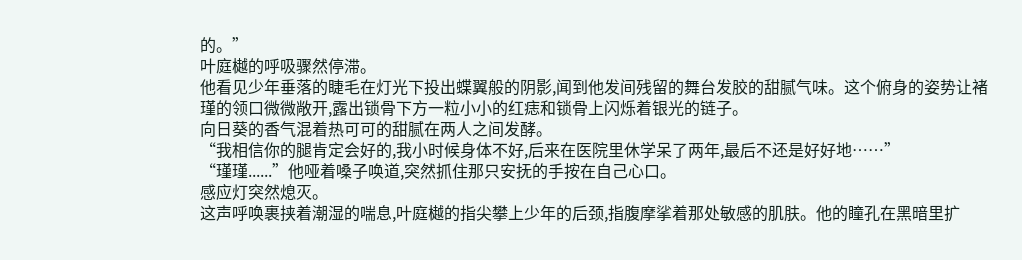的。”
叶庭樾的呼吸骤然停滞。
他看见少年垂落的睫毛在灯光下投出蝶翼般的阴影,闻到他发间残留的舞台发胶的甜腻气味。这个俯身的姿势让褚瑾的领口微微敞开,露出锁骨下方一粒小小的红痣和锁骨上闪烁着银光的链子。
向日葵的香气混着热可可的甜腻在两人之间发酵。
“我相信你的腿肯定会好的,我小时候身体不好,后来在医院里休学呆了两年,最后不还是好好地……”
“瑾瑾......”他哑着嗓子唤道,突然抓住那只安抚的手按在自己心口。
感应灯突然熄灭。
这声呼唤裹挟着潮湿的喘息,叶庭樾的指尖攀上少年的后颈,指腹摩挲着那处敏感的肌肤。他的瞳孔在黑暗里扩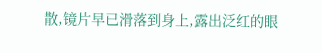散,镜片早已滑落到身上,露出泛红的眼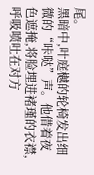尾。
黑暗中,叶庭樾的轮椅发出细微的“咔哒”声。他借着夜色遮掩,将脸埋进褚瑾的衣襟,呼吸喷吐在对方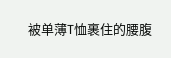被单薄T恤裹住的腰腹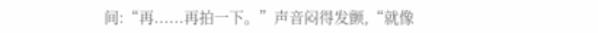间:“再......再拍一下。”声音闷得发颤,“就像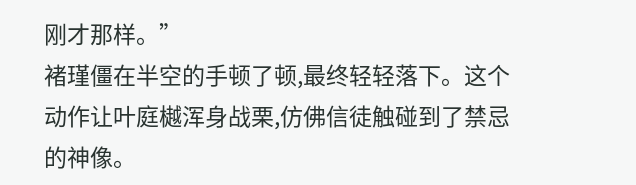刚才那样。”
褚瑾僵在半空的手顿了顿,最终轻轻落下。这个动作让叶庭樾浑身战栗,仿佛信徒触碰到了禁忌的神像。